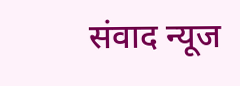संवाद न्यूज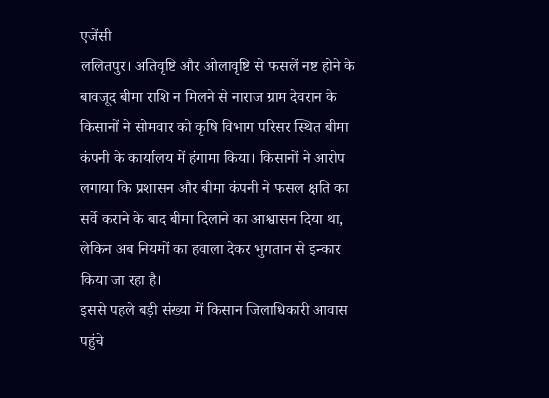एजेंसी
ललितपुर। अतिवृष्टि और ओलावृष्टि से फसलें नष्ट होने के बावजूद बीमा राशि न मिलने से नाराज ग्राम देवरान के किसानों ने सोमवार को कृषि विभाग परिसर स्थित बीमा कंपनी के कार्यालय में हंगामा किया। किसानों ने आरोप लगाया कि प्रशासन और बीमा कंपनी ने फसल क्षति का सर्वे कराने के बाद बीमा दिलाने का आश्वासन दिया था, लेकिन अब नियमों का हवाला देकर भुगतान से इन्कार किया जा रहा है।
इससे पहले बड़ी संख्या में किसान जिलाधिकारी आवास पहुंचे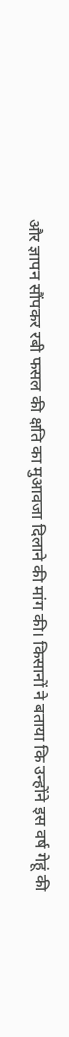और ज्ञापन सौंपकर रबी फसल की क्षति का मुआवजा दिलाने की मांग की। किसानों ने बताया कि उन्होंने इस वर्ष गेहूं की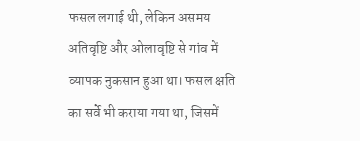फसल लगाई थी, लेकिन असमय अतिवृष्टि और ओलावृष्टि से गांव में व्यापक नुकसान हुआ था। फसल क्षति का सर्वे भी कराया गया था, जिसमें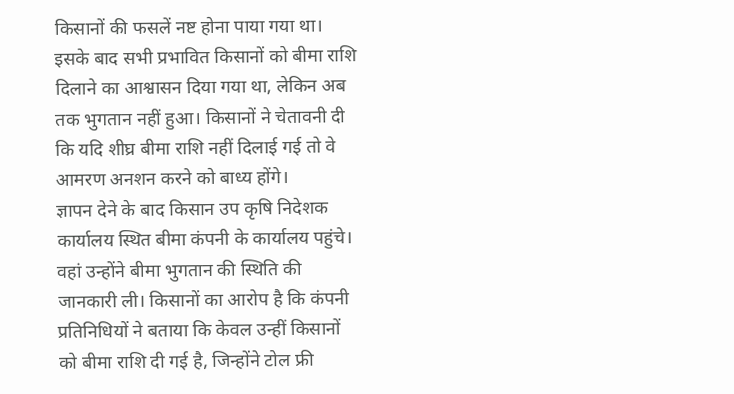किसानों की फसलें नष्ट होना पाया गया था। इसके बाद सभी प्रभावित किसानों को बीमा राशि दिलाने का आश्वासन दिया गया था, लेकिन अब तक भुगतान नहीं हुआ। किसानों ने चेतावनी दी कि यदि शीघ्र बीमा राशि नहीं दिलाई गई तो वे आमरण अनशन करने को बाध्य होंगे।
ज्ञापन देने के बाद किसान उप कृषि निदेशक कार्यालय स्थित बीमा कंपनी के कार्यालय पहुंचे। वहां उन्होंने बीमा भुगतान की स्थिति की जानकारी ली। किसानों का आरोप है कि कंपनी प्रतिनिधियों ने बताया कि केवल उन्हीं किसानों को बीमा राशि दी गई है, जिन्होंने टोल फ्री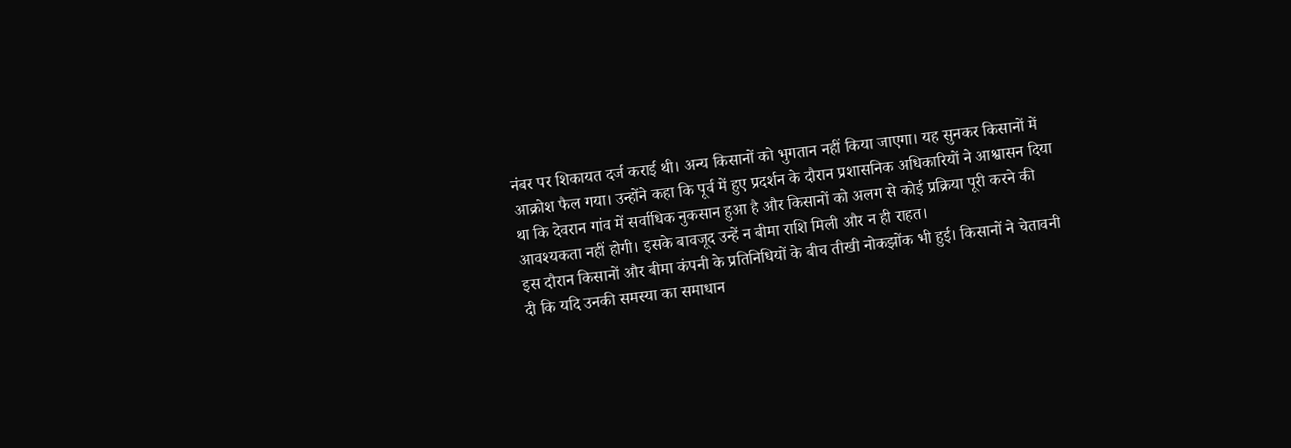नंबर पर शिकायत दर्ज कराई थी। अन्य किसानों को भुगतान नहीं किया जाएगा। यह सुनकर किसानों में आक्रोश फैल गया। उन्होंने कहा कि पूर्व में हुए प्रदर्शन के दौरान प्रशासनिक अधिकारियों ने आश्वासन दिया था कि देवरान गांव में सर्वाधिक नुकसान हुआ है और किसानों को अलग से कोई प्रक्रिया पूरी करने की आवश्यकता नहीं होगी। इसके बावजूद उन्हें न बीमा राशि मिली और न ही राहत।
इस दौरान किसानों और बीमा कंपनी के प्रतिनिधियों के बीच तीखी नोकझोंक भी हुई। किसानों ने चेतावनी दी कि यदि उनकी समस्या का समाधान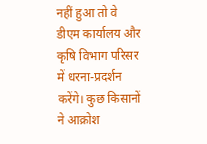नहीं हुआ तो वे डीएम कार्यालय और कृषि विभाग परिसर में धरना-प्रदर्शन करेंगे। कुछ किसानों ने आक्रोश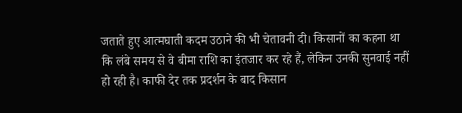जताते हुए आत्मघाती कदम उठाने की भी चेतावनी दी। किसानों का कहना था कि लंबे समय से वे बीमा राशि का इंतजार कर रहे हैं, लेकिन उनकी सुनवाई नहीं हो रही है। काफी देर तक प्रदर्शन के बाद किसान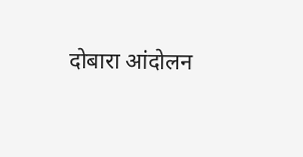दोबारा आंदोलन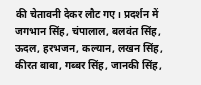की चेतावनी देकर लौट गए। प्रदर्शन में जगभान सिंह, चंपालाल, बलवंत सिंह, ऊदल, हरभजन, कल्यान, लखन सिंह, कीरत बाबा, गब्बर सिंह, जानकी सिंह,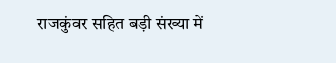राजकुंवर सहित बड़ी संख्या में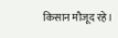किसान मौजूद रहे।